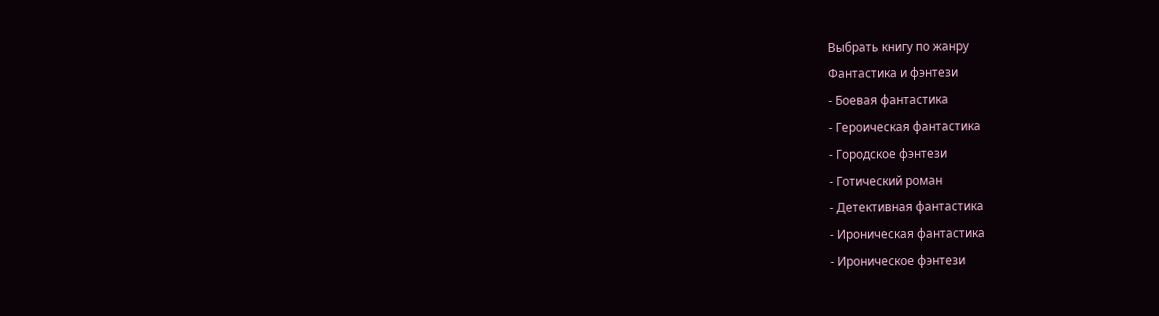Выбрать книгу по жанру
Фантастика и фэнтези
- Боевая фантастика
- Героическая фантастика
- Городское фэнтези
- Готический роман
- Детективная фантастика
- Ироническая фантастика
- Ироническое фэнтези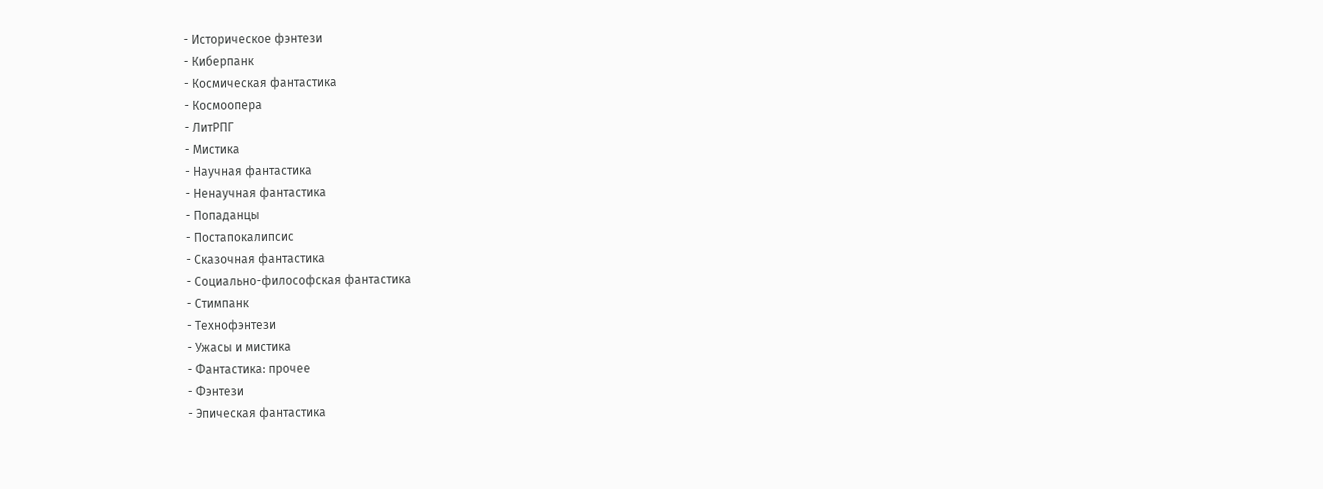- Историческое фэнтези
- Киберпанк
- Космическая фантастика
- Космоопера
- ЛитРПГ
- Мистика
- Научная фантастика
- Ненаучная фантастика
- Попаданцы
- Постапокалипсис
- Сказочная фантастика
- Социально-философская фантастика
- Стимпанк
- Технофэнтези
- Ужасы и мистика
- Фантастика: прочее
- Фэнтези
- Эпическая фантастика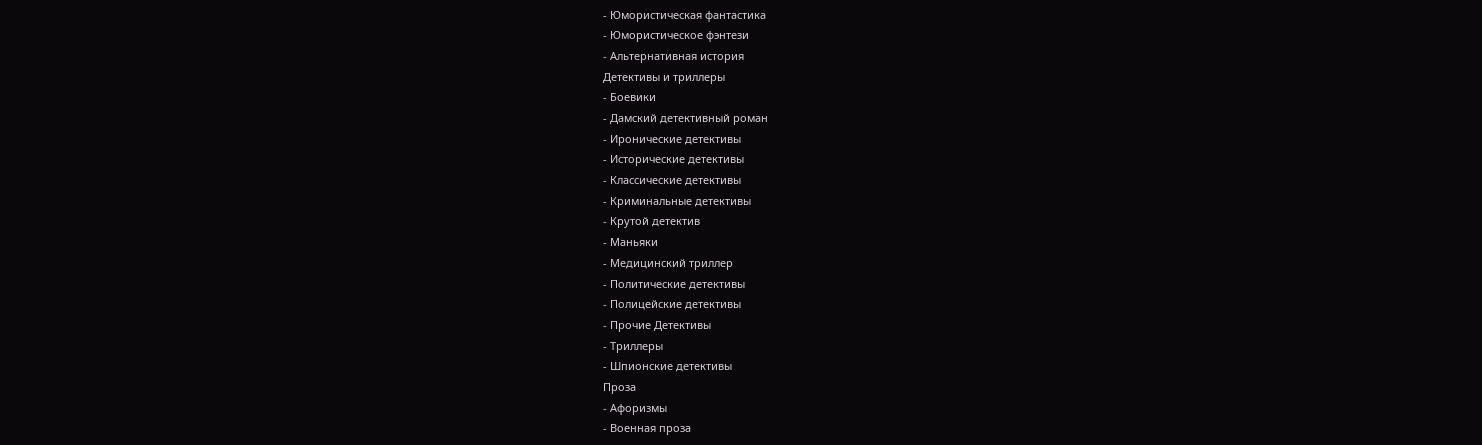- Юмористическая фантастика
- Юмористическое фэнтези
- Альтернативная история
Детективы и триллеры
- Боевики
- Дамский детективный роман
- Иронические детективы
- Исторические детективы
- Классические детективы
- Криминальные детективы
- Крутой детектив
- Маньяки
- Медицинский триллер
- Политические детективы
- Полицейские детективы
- Прочие Детективы
- Триллеры
- Шпионские детективы
Проза
- Афоризмы
- Военная проза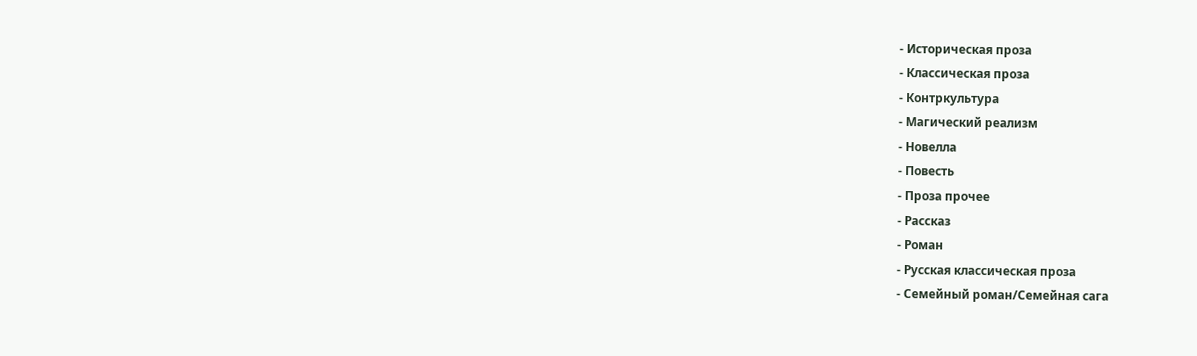- Историческая проза
- Классическая проза
- Контркультура
- Магический реализм
- Новелла
- Повесть
- Проза прочее
- Рассказ
- Роман
- Русская классическая проза
- Семейный роман/Семейная сага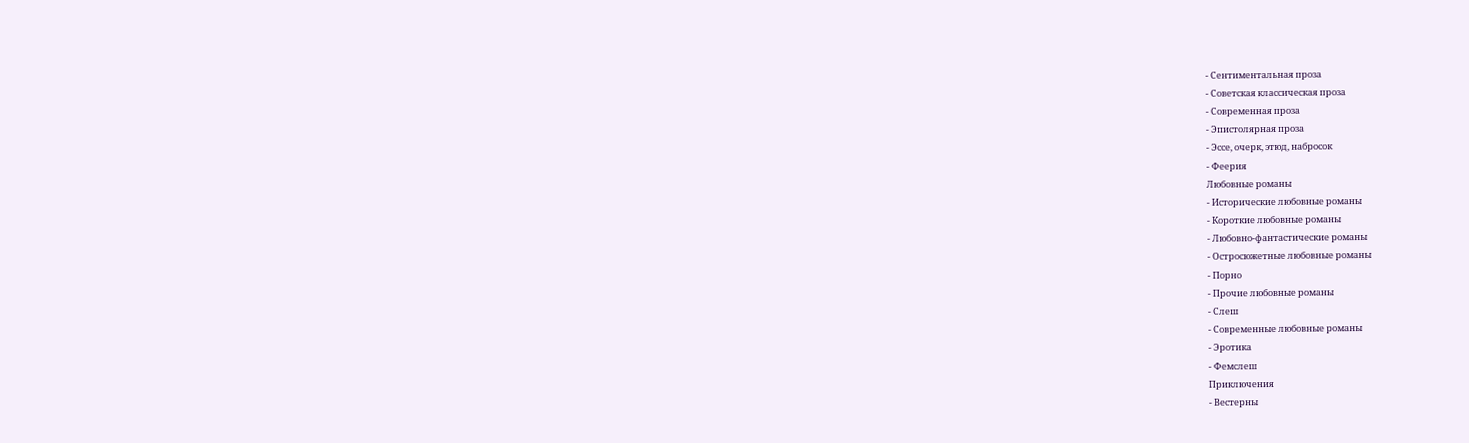- Сентиментальная проза
- Советская классическая проза
- Современная проза
- Эпистолярная проза
- Эссе, очерк, этюд, набросок
- Феерия
Любовные романы
- Исторические любовные романы
- Короткие любовные романы
- Любовно-фантастические романы
- Остросюжетные любовные романы
- Порно
- Прочие любовные романы
- Слеш
- Современные любовные романы
- Эротика
- Фемслеш
Приключения
- Вестерны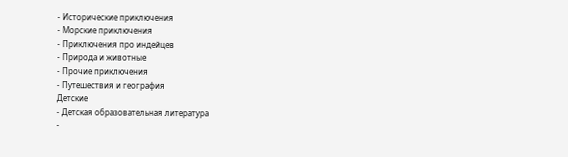- Исторические приключения
- Морские приключения
- Приключения про индейцев
- Природа и животные
- Прочие приключения
- Путешествия и география
Детские
- Детская образовательная литература
-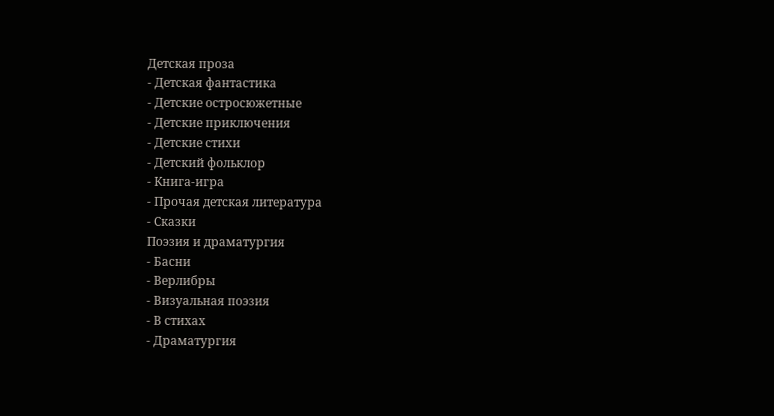Детская проза
- Детская фантастика
- Детские остросюжетные
- Детские приключения
- Детские стихи
- Детский фольклор
- Книга-игра
- Прочая детская литература
- Сказки
Поэзия и драматургия
- Басни
- Верлибры
- Визуальная поэзия
- В стихах
- Драматургия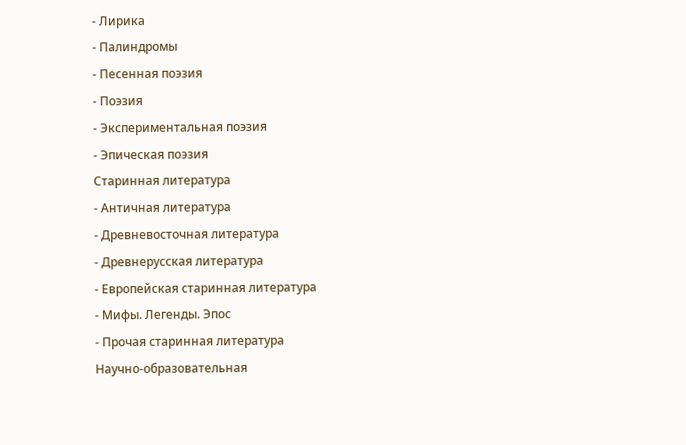- Лирика
- Палиндромы
- Песенная поэзия
- Поэзия
- Экспериментальная поэзия
- Эпическая поэзия
Старинная литература
- Античная литература
- Древневосточная литература
- Древнерусская литература
- Европейская старинная литература
- Мифы. Легенды. Эпос
- Прочая старинная литература
Научно-образовательная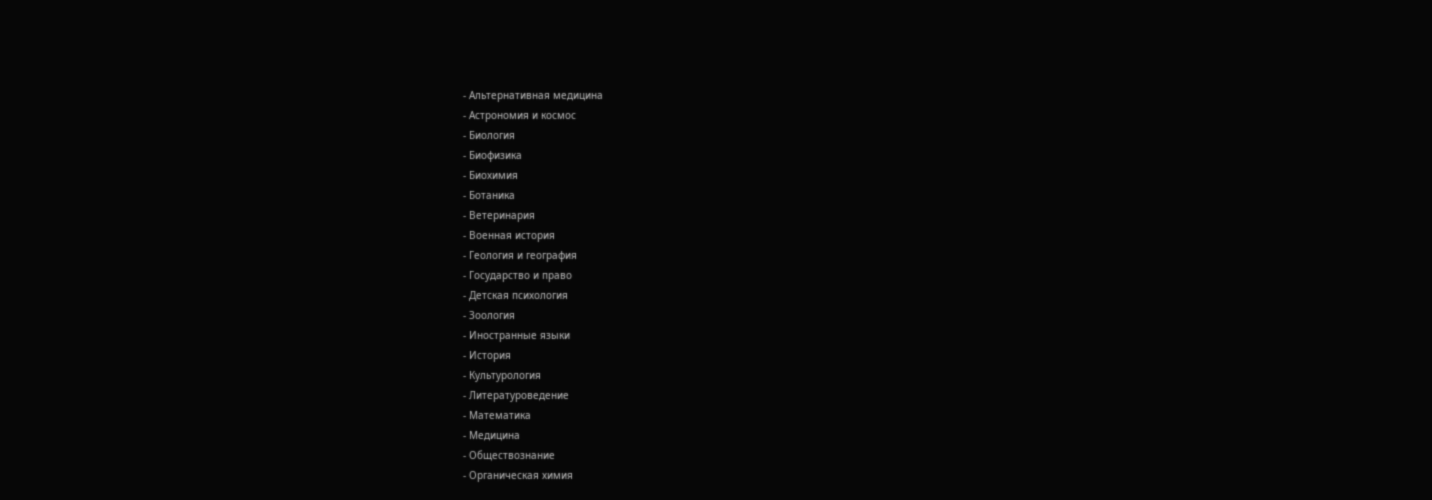- Альтернативная медицина
- Астрономия и космос
- Биология
- Биофизика
- Биохимия
- Ботаника
- Ветеринария
- Военная история
- Геология и география
- Государство и право
- Детская психология
- Зоология
- Иностранные языки
- История
- Культурология
- Литературоведение
- Математика
- Медицина
- Обществознание
- Органическая химия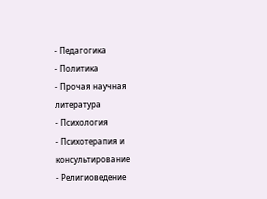- Педагогика
- Политика
- Прочая научная литература
- Психология
- Психотерапия и консультирование
- Религиоведение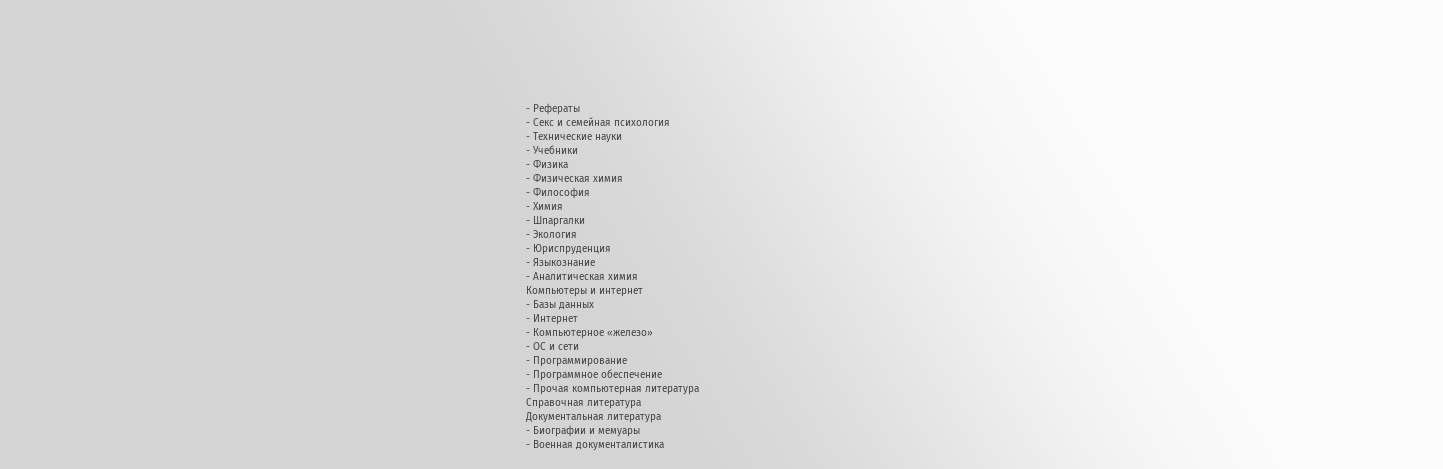- Рефераты
- Секс и семейная психология
- Технические науки
- Учебники
- Физика
- Физическая химия
- Философия
- Химия
- Шпаргалки
- Экология
- Юриспруденция
- Языкознание
- Аналитическая химия
Компьютеры и интернет
- Базы данных
- Интернет
- Компьютерное «железо»
- ОС и сети
- Программирование
- Программное обеспечение
- Прочая компьютерная литература
Справочная литература
Документальная литература
- Биографии и мемуары
- Военная документалистика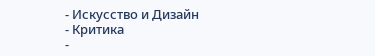- Искусство и Дизайн
- Критика
-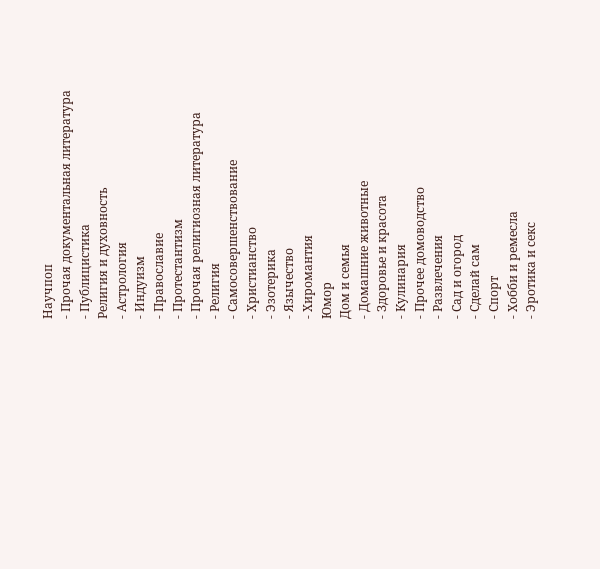Научпоп
- Прочая документальная литература
- Публицистика
Религия и духовность
- Астрология
- Индуизм
- Православие
- Протестантизм
- Прочая религиозная литература
- Религия
- Самосовершенствование
- Христианство
- Эзотерика
- Язычество
- Хиромантия
Юмор
Дом и семья
- Домашние животные
- Здоровье и красота
- Кулинария
- Прочее домоводство
- Развлечения
- Сад и огород
- Сделай сам
- Спорт
- Хобби и ремесла
- Эротика и секс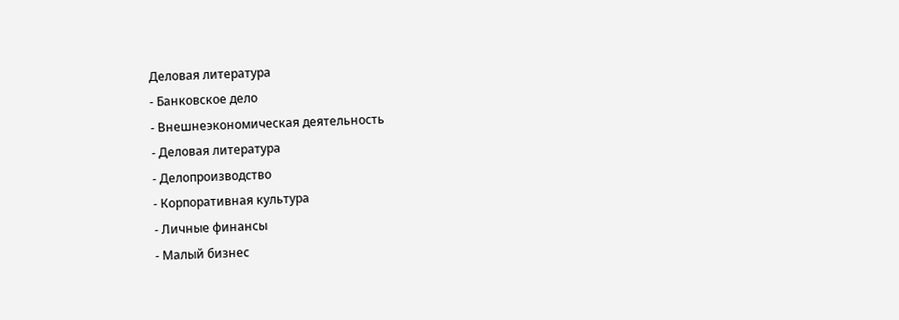Деловая литература
- Банковское дело
- Внешнеэкономическая деятельность
- Деловая литература
- Делопроизводство
- Корпоративная культура
- Личные финансы
- Малый бизнес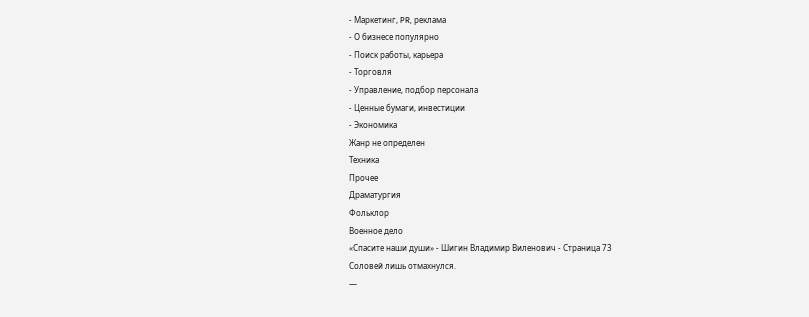- Маркетинг, PR, реклама
- О бизнесе популярно
- Поиск работы, карьера
- Торговля
- Управление, подбор персонала
- Ценные бумаги, инвестиции
- Экономика
Жанр не определен
Техника
Прочее
Драматургия
Фольклор
Военное дело
«Спасите наши души» - Шигин Владимир Виленович - Страница 73
Соловей лишь отмахнулся.
—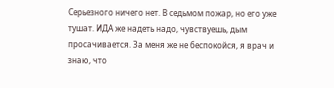Серьезного ничего нет. В седьмом пожар, но его уже тушат. ИДА же надеть надо, чувствуешь, дым просачивается. За меня же не беспокойся, я врач и знаю, что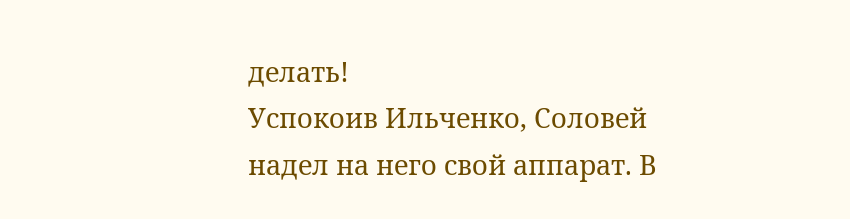делать!
Успокоив Ильченко, Соловей надел на него свой аппарат. В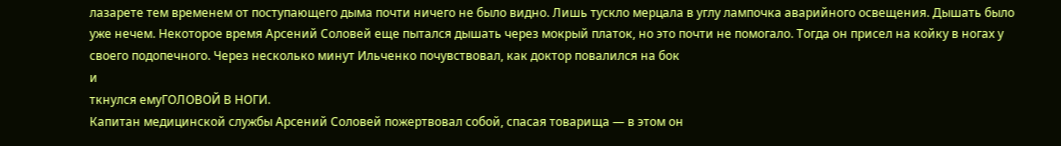лазарете тем временем от поступающего дыма почти ничего не было видно. Лишь тускло мерцала в углу лампочка аварийного освещения. Дышать было уже нечем. Некоторое время Арсений Соловей еще пытался дышать через мокрый платок, но это почти не помогало. Тогда он присел на койку в ногах у своего подопечного. Через несколько минут Ильченко почувствовал, как доктор повалился на бок
и
ткнулся емуГОЛОВОЙ В НОГИ.
Капитан медицинской службы Арсений Соловей пожертвовал собой, спасая товарища — в этом он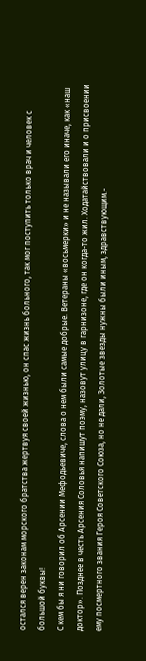остался верен законам морского братства жертвуя своей жизнью, он спас жизнь больного, так мог поступить только врач и человек с большой буквы!
С кем бы я ни говорил об Арсении Мефодьевиче, слова о нем были самые добрые. Ветераны «восьмерки» и не называли его иначе, как «наш доктор». Позднее в честь Арсения Соловья напишут поэму, назовут улицу в гарнизоне, где он когда-то жил. Ходатайствовали и о присвоении ему посмертного звания Героя Советского Союза, но не дали, Золотые звезды нужны были иным, здравствующим.-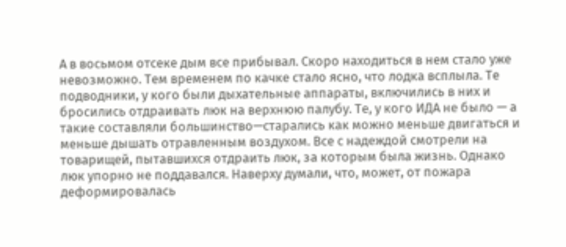А в восьмом отсеке дым все прибывал. Скоро находиться в нем стало уже невозможно. Тем временем по качке стало ясно, что лодка всплыла. Те подводники, у кого были дыхательные аппараты, включились в них и бросились отдраивать люк на верхнюю палубу. Те, у кого ИДА не было — а такие составляли большинство—старались как можно меньше двигаться и меньше дышать отравленным воздухом. Все с надеждой смотрели на товарищей, пытавшихся отдраить люк, за которым была жизнь. Однако люк упорно не поддавался. Наверху думали, что, может, от пожара деформировалась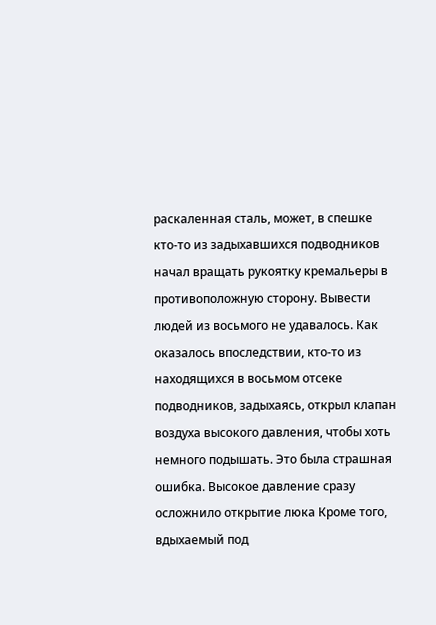раскаленная сталь, может, в спешке кто-то из задыхавшихся подводников начал вращать рукоятку кремальеры в противоположную сторону. Вывести людей из восьмого не удавалось. Как оказалось впоследствии, кто-то из находящихся в восьмом отсеке подводников, задыхаясь, открыл клапан воздуха высокого давления, чтобы хоть немного подышать. Это была страшная ошибка. Высокое давление сразу осложнило открытие люка Кроме того, вдыхаемый под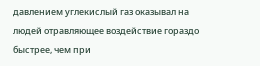давлением углекислый газ оказывал на людей отравляющее воздействие гораздо быстрее, чем при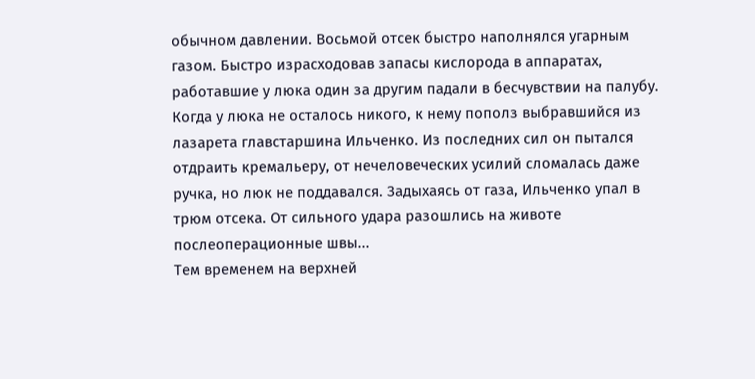обычном давлении. Восьмой отсек быстро наполнялся угарным газом. Быстро израсходовав запасы кислорода в аппаратах, работавшие у люка один за другим падали в бесчувствии на палубу. Когда у люка не осталось никого, к нему пополз выбравшийся из лазарета главстаршина Ильченко. Из последних сил он пытался отдраить кремальеру, от нечеловеческих усилий сломалась даже ручка, но люк не поддавался. Задыхаясь от газа, Ильченко упал в трюм отсека. От сильного удара разошлись на животе послеоперационные швы...
Тем временем на верхней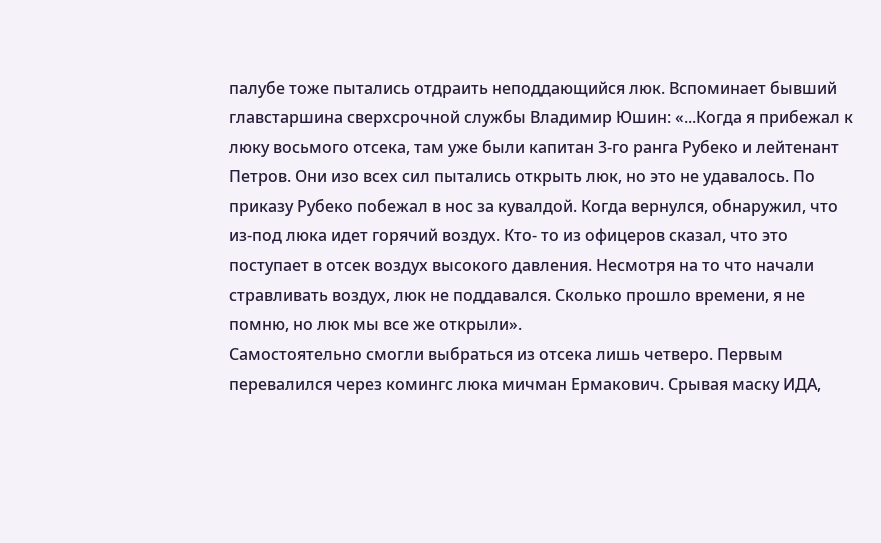палубе тоже пытались отдраить неподдающийся люк. Вспоминает бывший главстаршина сверхсрочной службы Владимир Юшин: «...Когда я прибежал к люку восьмого отсека, там уже были капитан 3-го ранга Рубеко и лейтенант Петров. Они изо всех сил пытались открыть люк, но это не удавалось. По приказу Рубеко побежал в нос за кувалдой. Когда вернулся, обнаружил, что из-под люка идет горячий воздух. Кто- то из офицеров сказал, что это поступает в отсек воздух высокого давления. Несмотря на то что начали стравливать воздух, люк не поддавался. Сколько прошло времени, я не помню, но люк мы все же открыли».
Самостоятельно смогли выбраться из отсека лишь четверо. Первым перевалился через комингс люка мичман Ермакович. Срывая маску ИДА,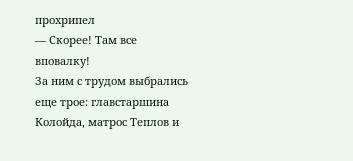прохрипел
— Скорее! Там все вповалку!
За ним с трудом выбрались еще трое: главстаршина Колойда, матрос Теплов и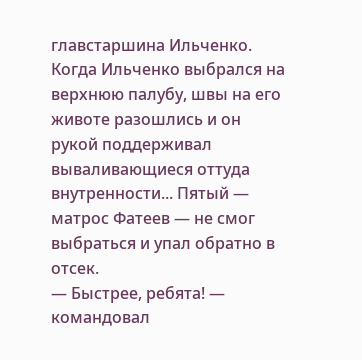главстаршина Ильченко. Когда Ильченко выбрался на верхнюю палубу, швы на его животе разошлись и он рукой поддерживал вываливающиеся оттуда внутренности... Пятый — матрос Фатеев — не смог выбраться и упал обратно в отсек.
— Быстрее, ребята! — командовал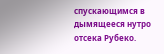спускающимся в дымящееся нутро отсека Рубеко.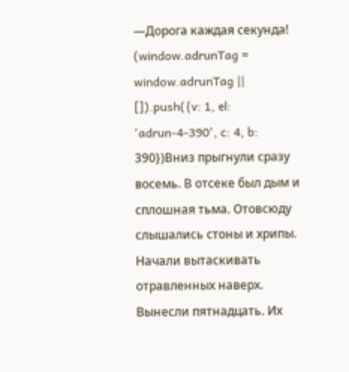—Дорога каждая секунда!
(window.adrunTag = window.adrunTag || []).push({v: 1, el: 'adrun-4-390', c: 4, b: 390})Вниз прыгнули сразу восемь. В отсеке был дым и сплошная тьма. Отовсюду слышались стоны и хрипы. Начали вытаскивать отравленных наверх. Вынесли пятнадцать. Их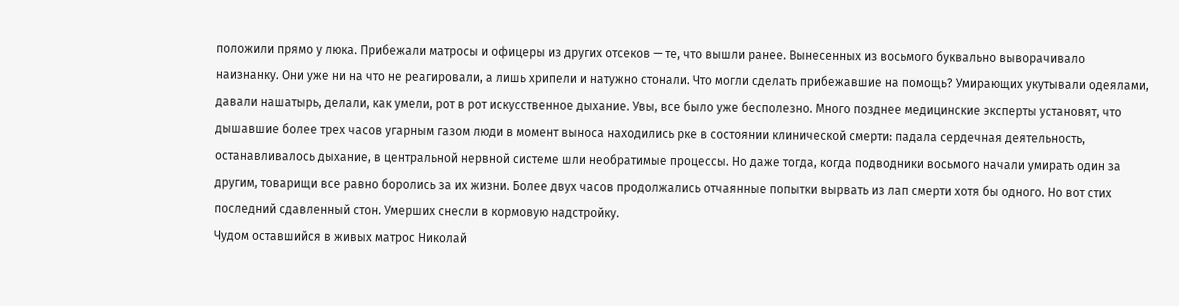положили прямо у люка. Прибежали матросы и офицеры из других отсеков — те, что вышли ранее. Вынесенных из восьмого буквально выворачивало наизнанку. Они уже ни на что не реагировали, а лишь хрипели и натужно стонали. Что могли сделать прибежавшие на помощь? Умирающих укутывали одеялами, давали нашатырь, делали, как умели, рот в рот искусственное дыхание. Увы, все было уже бесполезно. Много позднее медицинские эксперты установят, что дышавшие более трех часов угарным газом люди в момент выноса находились рке в состоянии клинической смерти: падала сердечная деятельность, останавливалось дыхание, в центральной нервной системе шли необратимые процессы. Но даже тогда, когда подводники восьмого начали умирать один за другим, товарищи все равно боролись за их жизни. Более двух часов продолжались отчаянные попытки вырвать из лап смерти хотя бы одного. Но вот стих последний сдавленный стон. Умерших снесли в кормовую надстройку.
Чудом оставшийся в живых матрос Николай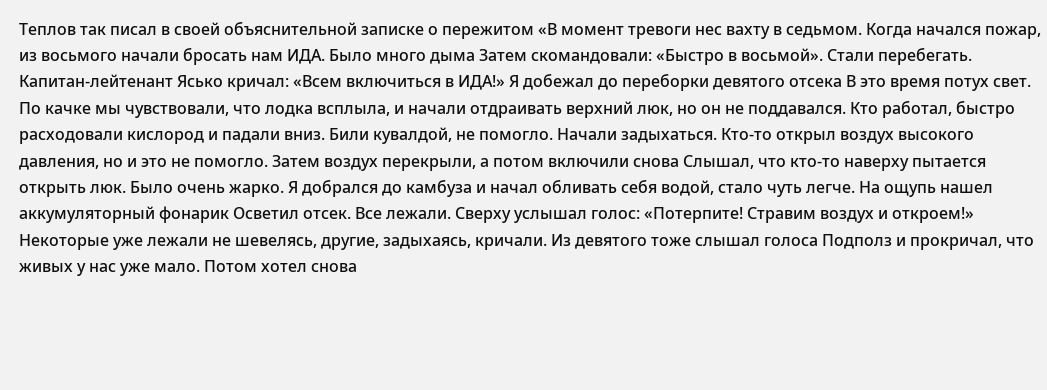Теплов так писал в своей объяснительной записке о пережитом «В момент тревоги нес вахту в седьмом. Когда начался пожар, из восьмого начали бросать нам ИДА. Было много дыма Затем скомандовали: «Быстро в восьмой». Стали перебегать. Капитан-лейтенант Ясько кричал: «Всем включиться в ИДА!» Я добежал до переборки девятого отсека В это время потух свет. По качке мы чувствовали, что лодка всплыла, и начали отдраивать верхний люк, но он не поддавался. Кто работал, быстро расходовали кислород и падали вниз. Били кувалдой, не помогло. Начали задыхаться. Кто-то открыл воздух высокого давления, но и это не помогло. Затем воздух перекрыли, а потом включили снова Слышал, что кто-то наверху пытается открыть люк. Было очень жарко. Я добрался до камбуза и начал обливать себя водой, стало чуть легче. На ощупь нашел аккумуляторный фонарик Осветил отсек. Все лежали. Сверху услышал голос: «Потерпите! Стравим воздух и откроем!» Некоторые уже лежали не шевелясь, другие, задыхаясь, кричали. Из девятого тоже слышал голоса Подполз и прокричал, что живых у нас уже мало. Потом хотел снова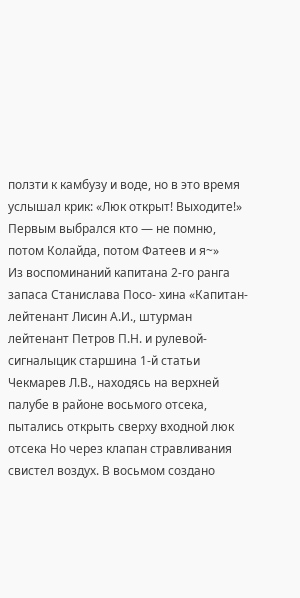ползти к камбузу и воде, но в это время услышал крик: «Люк открыт! Выходите!» Первым выбрался кто — не помню, потом Колайда, потом Фатеев и я~»
Из воспоминаний капитана 2-го ранга запаса Станислава Посо- хина «Капитан-лейтенант Лисин А.И., штурман лейтенант Петров П.Н. и рулевой-сигналыцик старшина 1-й статьи Чекмарев Л.В., находясь на верхней палубе в районе восьмого отсека, пытались открыть сверху входной люк отсека Но через клапан стравливания свистел воздух. В восьмом создано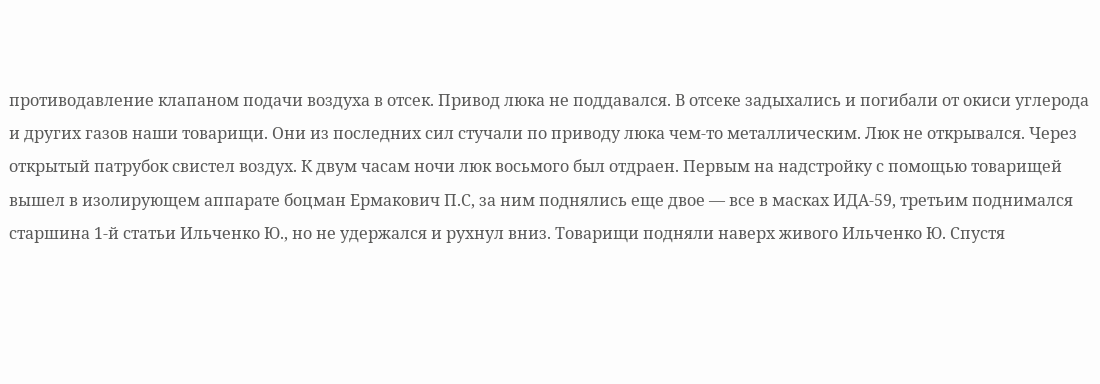противодавление клапаном подачи воздуха в отсек. Привод люка не поддавался. В отсеке задыхались и погибали от окиси углерода и других газов наши товарищи. Они из последних сил стучали по приводу люка чем-то металлическим. Люк не открывался. Через открытый патрубок свистел воздух. К двум часам ночи люк восьмого был отдраен. Первым на надстройку с помощью товарищей вышел в изолирующем аппарате боцман Ермакович П.С, за ним поднялись еще двое — все в масках ИДА-59, третьим поднимался старшина 1-й статьи Ильченко Ю., но не удержался и рухнул вниз. Товарищи подняли наверх живого Ильченко Ю. Спустя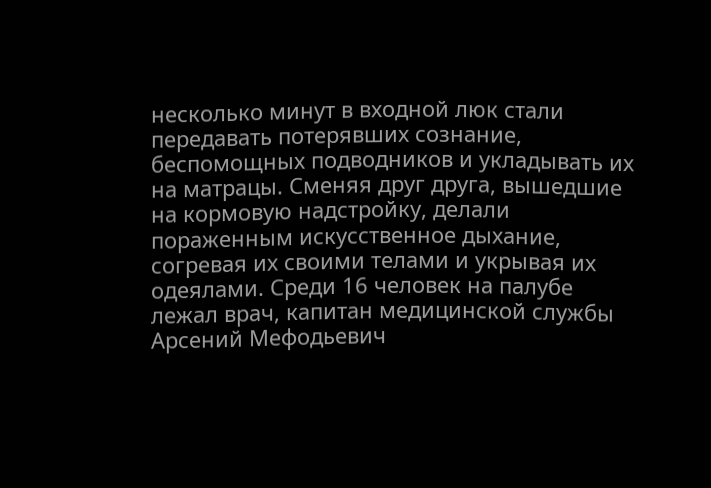несколько минут в входной люк стали передавать потерявших сознание, беспомощных подводников и укладывать их на матрацы. Сменяя друг друга, вышедшие на кормовую надстройку, делали пораженным искусственное дыхание, согревая их своими телами и укрывая их одеялами. Среди 16 человек на палубе лежал врач, капитан медицинской службы Арсений Мефодьевич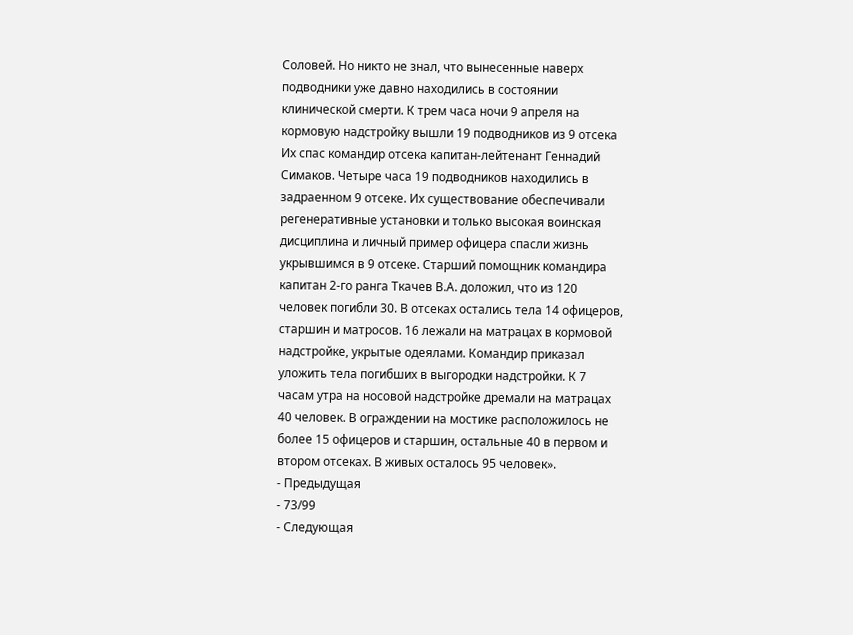Соловей. Но никто не знал, что вынесенные наверх подводники уже давно находились в состоянии клинической смерти. К трем часа ночи 9 апреля на кормовую надстройку вышли 19 подводников из 9 отсека Их спас командир отсека капитан-лейтенант Геннадий Симаков. Четыре часа 19 подводников находились в задраенном 9 отсеке. Их существование обеспечивали регенеративные установки и только высокая воинская дисциплина и личный пример офицера спасли жизнь укрывшимся в 9 отсеке. Старший помощник командира капитан 2-го ранга Ткачев В.А. доложил, что из 120 человек погибли 30. В отсеках остались тела 14 офицеров, старшин и матросов. 16 лежали на матрацах в кормовой надстройке, укрытые одеялами. Командир приказал уложить тела погибших в выгородки надстройки. К 7 часам утра на носовой надстройке дремали на матрацах 40 человек. В ограждении на мостике расположилось не более 15 офицеров и старшин, остальные 40 в первом и втором отсеках. В живых осталось 95 человек».
- Предыдущая
- 73/99
- Следующая